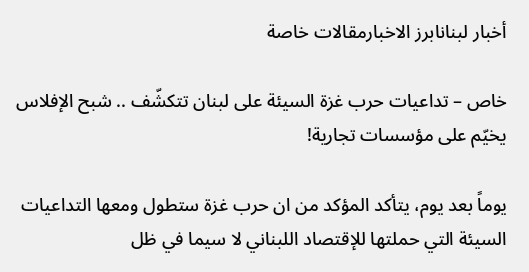أخبار لبنانابرز الاخبارمقالات خاصة

خاص – تداعيات حرب غزة السيئة على لبنان تتكشّف .. شبح الإفلاس يخيّم على مؤسسات تجارية!

يوماً بعد يوم، يتأكد المؤكد من ان حرب غزة ستطول ومعها التداعيات السيئة التي حملتها للإقتصاد اللبناني لا سيما في ظل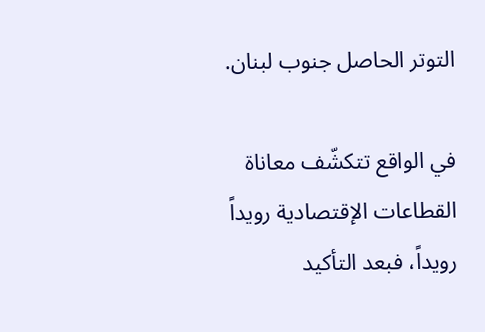التوتر الحاصل جنوب لبنان.

في الواقع تتكشّف معاناة القطاعات الإقتصادية رويداً رويداً، فبعد التأكيد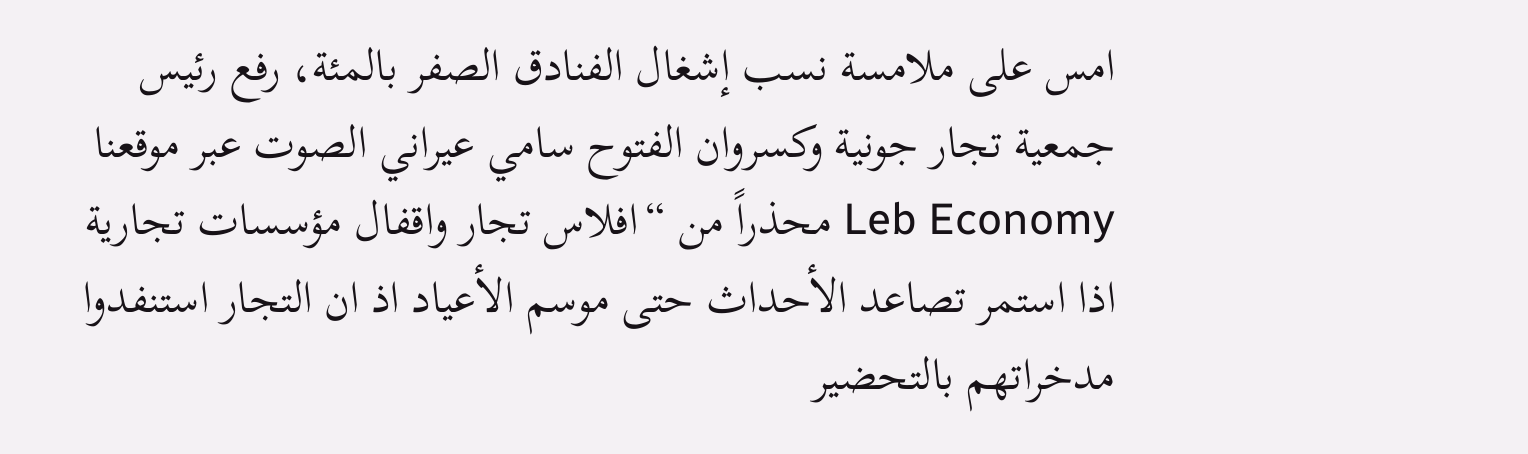امس على ملامسة نسب إشغال الفنادق الصفر بالمئة، رفع رئيس جمعية تجار جونية وكسروان الفتوح سامي عيراني الصوت عبر موقعنا Leb Economy محذراً من “افلاس تجار واقفال مؤسسات تجارية اذا استمر تصاعد الأحداث حتى موسم الأعياد اذ ان التجار استنفدوا مدخراتهم بالتحضير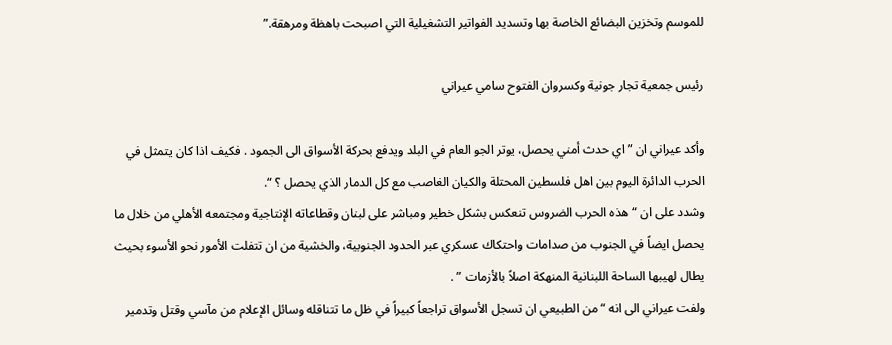للموسم وتخزين البضائع الخاصة بها وتسديد الفواتير التشغيلية التي اصبحت باهظة ومرهقة.”

رئيس جمعية تجار جونية وكسروان الفتوح سامي عيراني

وأكد عيراني ان ” اي حدث أمني يحصل، يوتر الجو العام في البلد ويدفع بحركة الأسواق الى الجمود . فكيف اذا كان يتمثل في الحرب الدائرة اليوم بين اهل فلسطين المحتلة والكيان الغاصب مع كل الدمار الذي يحصل ؟ “.
وشدد على ان “هذه الحرب الضروس تنعكس بشكل خطير ومباشر على لبنان وقطاعاته الإنتاجية ومجتمعه الأهلي من خلال ما يحصل ايضاً في الجنوب من صدامات واحتكاك عسكري عبر الحدود الجنوبية، والخشية من ان تتفلت الأمور نحو الأسوء بحيث يطال لهيبها الساحة اللبنانية المنهكة اصلاً بالأزمات ” .
ولفت عيراني الى انه “من الطبيعي ان تسجل الأسواق تراجعاً كبيراً في ظل ما تتناقله وسائل الإعلام من مآسي وقتل وتدمير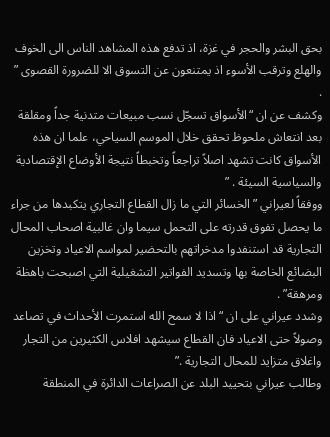بحق البشر والحجر في غزة، اذ تدفع هذه المشاهد الناس الى الخوف والهلع وترقب الأسوء اذ يمتنعون عن التسوق الا للضرورة القصوى ” .
وكشف عن ان “الأسواق تسجّل نسب مبيعات متدنية جداً ومقلقة بعد انتعاش ملحوظ تحقق خلال الموسم السياحي، علما ان هذه الأسواق كانت تشهد اصلاً تراجعاً وتخبطاً نتيجة الأوضاع الإقتصادية والسياسية السيئة . ”
ووفقاً لعيراني ” الخسائر التي ما زال القطاع التجاري يتكبدها من جراء ما يحصل تفوق قدرته على التحمل سيما وان غالبية اصحاب المحال التجارية قد استنفدوا مدخراتهم بالتحضير لمواسم الاعياد وتخزين البضائع الخاصة بها وتسديد الفواتير التشغيلية التي اصبحت باهظة ومرهقة” .
وشدد عيراني على ان “اذا لا سمح الله استمرت الأحداث في تصاعد وصولاً حتى الاعياد فان القطاع سيشهد افلاس الكثيرين من التجار واغلاق متزايد للمحال التجارية .”
وطالب عيراني بتحييد البلد عن الصراعات الدائرة في المنطقة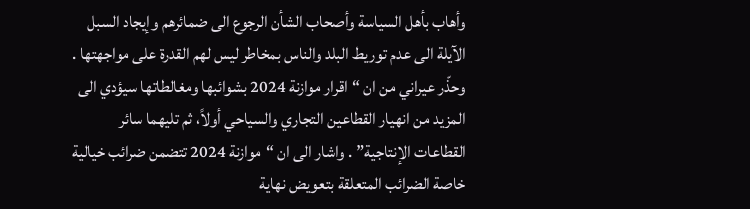وأهاب بأهل السياسة وأصحاب الشأن الرجوع الى ضمائرهم وإيجاد السبل الآيلة الى عدم توريط البلد والناس بمخاطر ليس لهم القدرة على مواجهتها .
وحذّر عيراني من ان “اقرار موازنة 2024 بشوائبها ومغالطاتها سيؤدي الى المزيد من انهيار القطاعين التجاري والسياحي أولاً، ثم تليهما سائر القطاعات الإنتاجية” . واشار الى ان “موازنة 2024 تتضمن ضرائب خيالية خاصة الضرائب المتعلقة بتعويض نهاية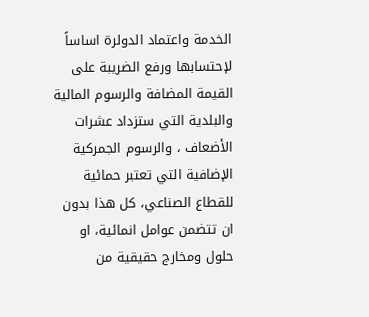الخدمة واعتماد الدولرة اساساً لإحتسابها ورفع الضريبة على القيمة المضافة والرسوم المالية والبلدية التي ستزداد عشرات الأضعاف ، والرسوم الجمركية الإضافية التي تعتبر حمائية للقطاع الصناعي، كل هذا بدون ان تتضمن عوامل انمائية، او حلول ومخارج حقيقية من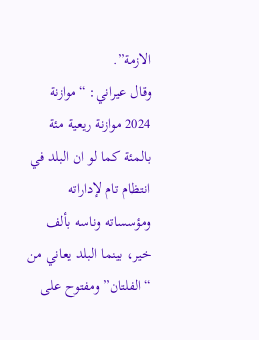الازمة”.
وقال عيراني: “موازنة 2024 موازنة ريعية مئة بالمئة كما لو ان البلد في انتظام تام لإداراته ومؤسساته وناسه بألف خير، بينما البلد يعاني من “الفلتان” ومفتوح على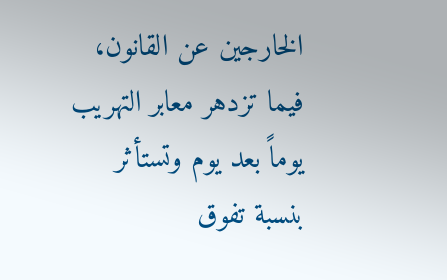الخارجين عن القانون، فيما تزدهر معابر التهريب يوماً بعد يوم وتستأثر بنسبة تفوق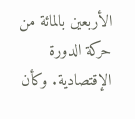الأربعين بالمائة من حركة الدورة الإقتصادية. وكأن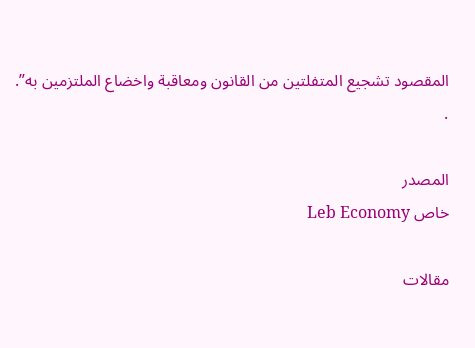المقصود تشجيع المتفلتين من القانون ومعاقبة واخضاع الملتزمين به”.
.

المصدر
خاص Leb Economy

مقالات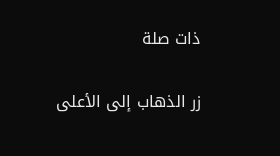ذات صلة

زر الذهاب إلى الأعلى